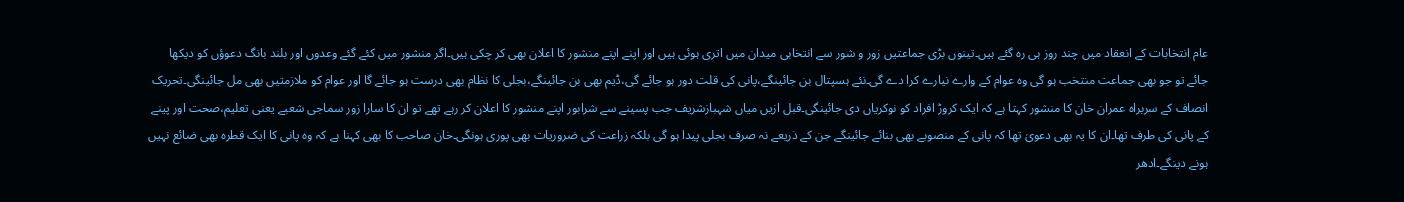عام انتخابات کے انعقاد میں چند روز ہی رہ گئے ہیں۔تینوں بڑی جماعتیں زور و شور سے انتخابی میدان میں اتری ہوئی ہیں اور اپنے اپنے منشور کا اعلان بھی کر چکی ہیں۔اگر منشور میں کئے گئے وعدوں اور بلند بانگ دعوؤں کو دیکھا جائے تو جو بھی جماعت منتخب ہو گی وہ عوام کے وارے نیارے کرا دے گی۔نئے ہسپتال بن جائینگے،پانی کی قلت دور ہو جائے گی،ڈیم بھی بن جائینگے،بجلی کا نظام بھی درست ہو جائے گا اور عوام کو ملازمتیں بھی مل جائینگی۔تحریک انصاف کے سربراہ عمران خان کا منشور کہتا ہے کہ ایک کروڑ افراد کو نوکریاں دی جائینگی۔قبل ازیں میاں شہبازشریف جب پسینے سے شرابور اپنے منشور کا اعلان کر رہے تھے تو ان کا سارا زور سماجی شعبے یعنی تعلیم،صحت اور پینے کے پانی کی طرف تھا۔ان کا یہ بھی دعویٰ تھا کہ پانی کے منصوبے بھی بنائے جائینگے جن کے ذریعے نہ صرف بجلی پیدا ہو گی بلکہ زراعت کی ضروریات بھی پوری ہونگی۔خان صاحب کا بھی کہنا ہے کہ وہ پانی کا ایک قطرہ بھی ضائع نہیں ہونے دینگے۔ادھر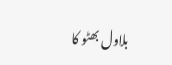بلاول بھٹو کا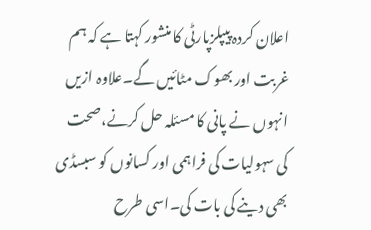اعلان کردہ پیپلزپارٹی کا منشور کہتا ہے کہ ہم غربت اور بھوک مٹائیں گے۔علاوہ ازیں انہوں نے پانی کا مسئلہ حل کرنے،صحت کی سہولیات کی فراہمی اور کسانوں کو سبسڈی بھی دینے کی بات کی۔اسی طرح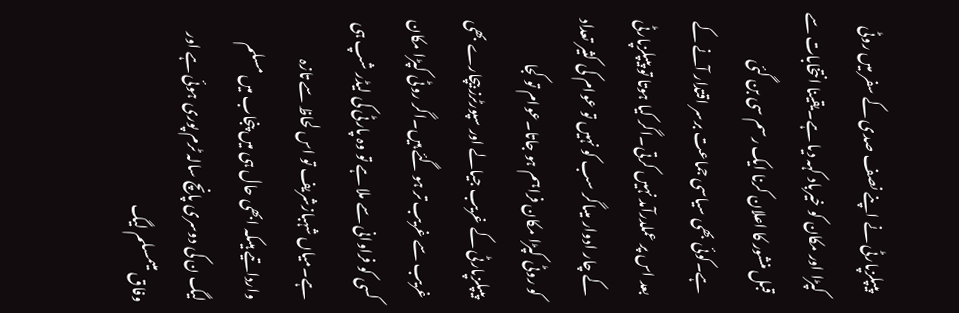پیپلزپارٹی نے اپنے نصف صدی کے سفر میں روٹی کپڑا اور مکان کو خیرباد کہہ دیا ہے۔یقینا انتخابات سے قبل منشور کا اعلان کرنا ایک رسم سی بن گئی ہے۔کوئی بھی سیاسی جماعت برسر اقتدار آنے کے بعد اس پر عملدرآمد نہیں کرتی۔اگر کیا ہوتا تو پیپلزپارٹی کے چار ادوار میںاگر سب کو نہیں تو عوام کی کثیر تعداد کو روٹی کپڑا مکان فراہم ہو جاتا۔عوام تو کجا پیپلزپارٹی کے غریب جیالے اور سپورٹرز بیچارے بھی غریب سے غریب تر ہو گئے ہیں۔اگر روٹی کپڑا مکان کسی کو فراوانی سے ملا ہے تو وہ پارٹی کی لیڈر شپ ہی ہے۔میاں شہبازشریف تو اس لحاظ سے تازہ وارداتیے ہیںکہ ابھی حال ہی میں پنجاب میں مسلم لیگ ن کی دوسری پانچ سالہ ٹرم پوری ہوئی ہے اور وفاق میںمسلم لیگ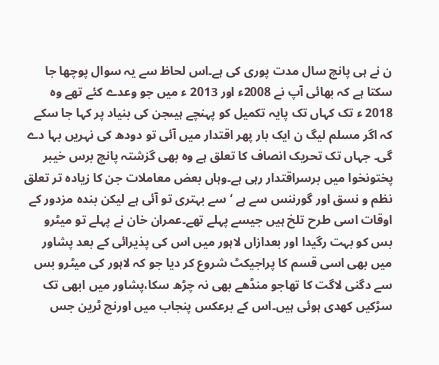ن نے ہی پانچ سال مدت پوری کی ہے۔اس لحاظ سے یہ سوال پوچھا جا سکتا ہے کہ بھائی آپ نے 2008ء اور 2013 ء میں جو وعدے کئے تھے وہ 2018 ء تک کہاں تک پایہ تکمیل کو پہنچے ہیںجن کی بنیاد پر کہا جا سکے کہ اگر مسلم لیگ ن ایک بار پھر اقتدار میں آئی تو دودھ کی نہریں بہا دے گی۔ جہاں تک تحریک انصاف کا تعلق ہے وہ بھی گزشتہ پانچ برس خیبر پختونخوا میں برسراقتدار رہی ہے۔وہاں بعض معاملات جن کا زیادہ تر تعلق نظم و نسق اور گورننس سے ہے ‘سے بہتری تو آئی ہے لیکن بندہ مزدور کے اوقات اسی طرح تلخ ہیں جیسے پہلے تھے۔عمران خان نے پہلے تو میٹرو بس کو بہت رگیدا اور بعدازاں لاہور میں اس کی پذیرائی کے بعد پشاور میں بھی اسی قسم کا پراجیکٹ شروع کر دیا جو کہ لاہور کی میٹرو بس سے دگنی لاگت کا تھاجو منڈھے بھی نہ چڑھ سکا،پشاور میں ابھی تک سڑکیں کھدی ہوئی ہیں۔اس کے برعکس پنجاب میں اورنج ٹرین جس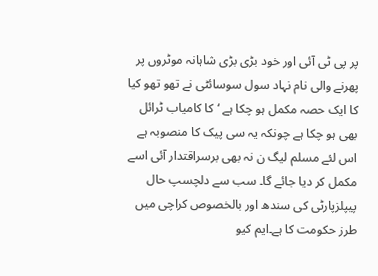پر پی ٹی آئی اور خود بڑی بڑی شاہانہ موٹروں پر پھرنے والی نام نہاد سول سوسائٹی نے تھو تھو کیا کا ایک حصہ مکمل ہو چکا ہے ‘کا کامیاب ٹرائل بھی ہو چکا ہے چونکہ یہ سی پیک کا منصوبہ ہے اس لئے مسلم لیگ ن نہ بھی برسراقتدار آئی اسے مکمل کر دیا جائے گا۔ سب سے دلچسپ حال پیپلزپارٹی کی سندھ اور بالخصوص کراچی میں طرز حکومت کا ہے۔ایم کیو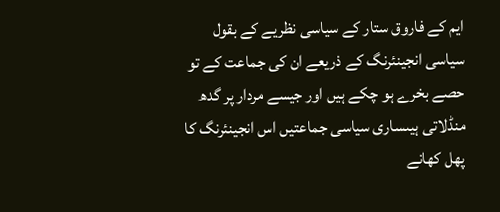ایم کے فاروق ستار کے سیاسی نظریے کے بقول سیاسی انجینئرنگ کے ذریعے ان کی جماعت کے تو حصے بخرے ہو چکے ہیں اور جیسے مردار پر گدھ منڈلاتی ہیںساری سیاسی جماعتیں اس انجینئرنگ کا پھل کھانے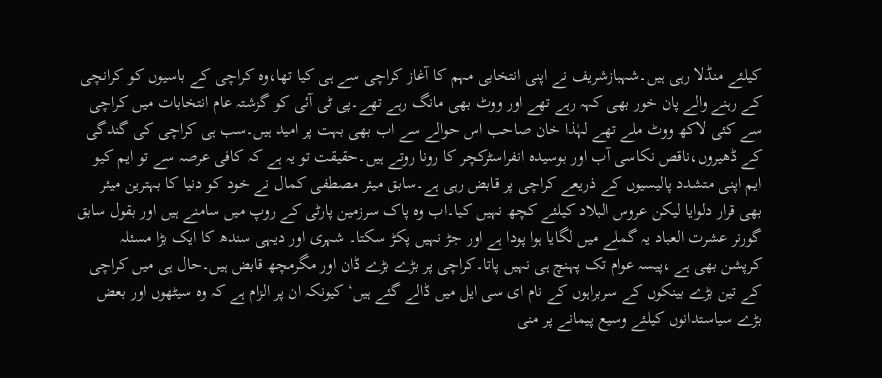کیلئے منڈلا رہی ہیں۔شہبازشریف نے اپنی انتخابی مہم کا آغاز کراچی سے ہی کیا تھا،وہ کراچی کے باسیوں کو کرانچی کے رہنے والے پان خور بھی کہہ رہے تھے اور ووٹ بھی مانگ رہے تھے۔پی ٹی آئی کو گزشتہ عام انتخابات میں کراچی سے کئی لاکھ ووٹ ملے تھے لہٰذا خان صاحب اس حوالے سے اب بھی بہت پر امید ہیں۔سب ہی کراچی کی گندگی کے ڈھیروں،ناقص نکاسی آب اور بوسیدہ انفراسٹرکچر کا رونا روتے ہیں۔حقیقت تو یہ ہے کہ کافی عرصہ سے تو ایم کیو ایم اپنی متشدد پالیسیوں کے ذریعے کراچی پر قابض رہی ہے۔سابق میئر مصطفی کمال نے خود کو دنیا کا بہترین میئر بھی قرار دلوایا لیکن عروس البلاد کیلئے کچھ نہیں کیا۔اب وہ پاک سرزمین پارٹی کے روپ میں سامنے ہیں اور بقول سابق گورنر عشرت العباد یہ گملے میں لگایا ہوا پودا ہے اور جڑ نہیں پکڑ سکتا۔ شہری اور دیہی سندھ کا ایک بڑا مسئلہ کرپشن بھی ہے ،پیسہ عوام تک پہنچ ہی نہیں پاتا۔کراچی پر بڑے بڑے ڈان اور مگرمچھ قابض ہیں۔حال ہی میں کراچی کے تین بڑے بینکوں کے سربراہوں کے نام ای سی ایل میں ڈالے گئے ہیں‘ کیونکہ ان پر الزام ہے کہ وہ سیٹھوں اور بعض بڑے سیاستدانوں کیلئے وسیع پیمانے پر منی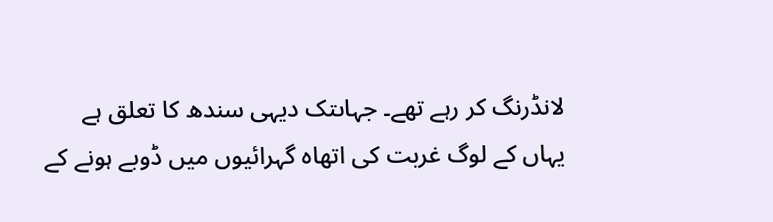لانڈرنگ کر رہے تھے۔ جہاںتک دیہی سندھ کا تعلق ہے یہاں کے لوگ غربت کی اتھاہ گہرائیوں میں ڈوبے ہونے کے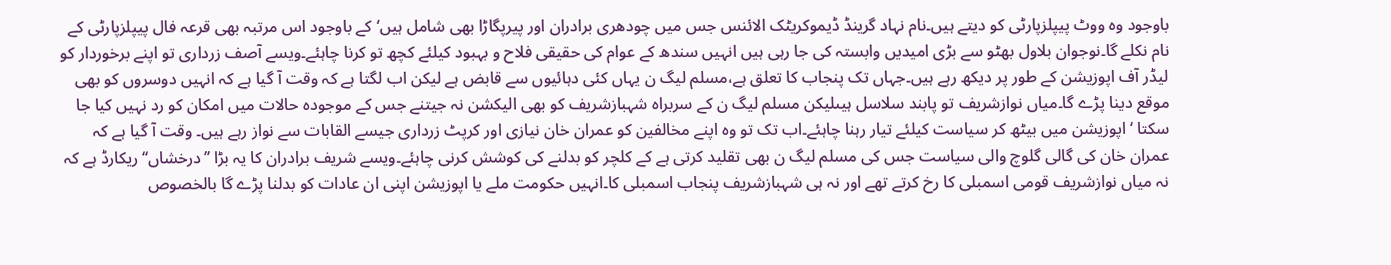باوجود وہ ووٹ پیپلزپارٹی کو دیتے ہیں۔نام نہاد گرینڈ ڈیموکریٹک الائنس جس میں چودھری برادران اور پیرپگاڑا بھی شامل ہیں‘کے باوجود اس مرتبہ بھی قرعہ فال پیپلزپارٹی کے نام نکلے گا۔نوجوان بلاول بھٹو سے بڑی امیدیں وابستہ کی جا رہی ہیں انہیں سندھ کے عوام کی حقیقی فلاح و بہبود کیلئے کچھ تو کرنا چاہئے۔ویسے آصف زرداری تو اپنے برخوردار کو لیڈر آف اپوزیشن کے طور پر دیکھ رہے ہیں۔جہاں تک پنجاب کا تعلق ہے،مسلم لیگ ن یہاں کئی دہائیوں سے قابض ہے لیکن اب لگتا ہے کہ وقت آ گیا ہے کہ انہیں دوسروں کو بھی موقع دینا پڑے گا۔میاں نوازشریف تو پابند سلاسل ہیںلیکن مسلم لیگ ن کے سربراہ شہبازشریف کو بھی الیکشن نہ جیتنے جس کے موجودہ حالات میں امکان کو رد نہیں کیا جا سکتا ‘اپوزیشن میں بیٹھ کر سیاست کیلئے تیار رہنا چاہئے۔اب تک تو وہ اپنے مخالفین کو عمران خان نیازی اور کرپٹ زرداری جیسے القابات سے نواز رہے ہیں۔ وقت آ گیا ہے کہ عمران خان کی گالی گلوچ والی سیاست جس کی مسلم لیگ ن بھی تقلید کرتی ہے کے کلچر کو بدلنے کی کوشش کرنی چاہئے۔ویسے شریف برادران کا یہ بڑا ’’درخشاں‘‘ ریکارڈ ہے کہ نہ میاں نوازشریف قومی اسمبلی کا رخ کرتے تھے اور نہ ہی شہبازشریف پنجاب اسمبلی کا۔انہیں حکومت ملے یا اپوزیشن اپنی ان عادات کو بدلنا پڑے گا بالخصوص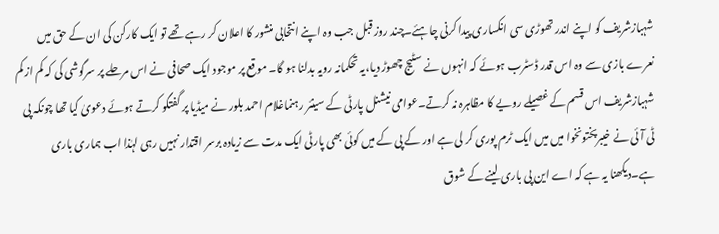شہبازشریف کو اپنے اندر تھوڑی سی انکساری پیدا کرنی چاہئے۔چند روز قبل جب وہ اپنے انتخابی منشور کا اعلان کر رہے تھے تو ایک کارکن کی ان کے حق میں نعرے بازی سے وہ اس قدر ڈسٹرب ہوئے کہ انہوں نے سٹیج چھوڑ دیا،یہ تحکمانہ رویہ بدلنا ہو گا۔ موقع پر موجود ایک صحافی نے اس مرحلے پر سرگوشی کی کہ کم از کم شہبازشریف اس قسم کے غصیلے رویے کا مظاہرہ نہ کرتے۔عوامی نیشنل پارٹی کے سینئر رہنماغلام احمد بلور نے میڈیا پر گفتگو کرتے ہوئے دعویٰ کیا تھا چونکہ پی ٹی آئی نے خیبرپختونخوا میں میں ایک ٹرم پوری کر لی ہے اور کے پی کے میں کوئی بھی پارٹی ایک مدت سے زیادہ برسر اقتدار نہیں رہی لہٰذا اب ہماری باری ہے۔دیکھنا یہ ہے کہ اے این پی باری لینے کے شوق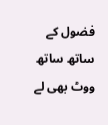فضول کے ساتھ ساتھ ووٹ بھی لے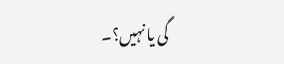گی یا نہیں؟۔